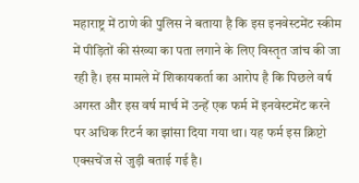महाराष्ट्र में ठाणे की पुलिस ने बताया है कि इस इनवेस्टमेंट स्कीम में पीड़ितों की संख्या का पता लगाने के लिए विस्तृत जांच की जा रही है। इस मामले में शिकायकर्ता का आरोप है कि पिछले वर्ष अगस्त और इस वर्ष मार्च में उन्हें एक फर्म में इनवेस्टमेंट करने पर अधिक रिटर्न का झांसा दिया गया था। यह फर्म इस क्रिप्टो एक्सचेंज से जुड़ी बताई गई है।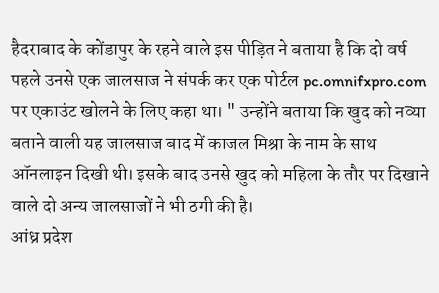हैदराबाद के कोंडापुर के रहने वाले इस पीड़ित ने बताया है कि दो वर्ष पहले उनसे एक जालसाज ने संपर्क कर एक पोर्टल pc.omnifxpro.com पर एकाउंट खोलने के लिए कहा था। " उन्होंने बताया कि खुद को नव्या बताने वाली यह जालसाज बाद में काजल मिश्रा के नाम के साथ ऑनलाइन दिखी थी। इसके बाद उनसे खुद को महिला के तौर पर दिखाने वाले दो अन्य जालसाजों ने भी ठगी की है।
आंध्र प्रदेश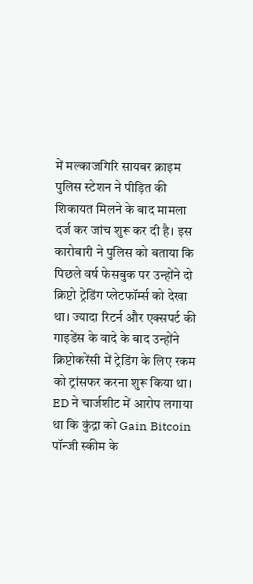में मल्काजगिरि सायबर क्राइम पुलिस स्टेशन ने पीड़ित की शिकायत मिलने के बाद मामला दर्ज कर जांच शुरू कर दी है। इस कारोबारी ने पुलिस को बताया कि पिछले वर्ष फेसबुक पर उन्होंने दो क्रिप्टो ट्रेडिंग प्लेटफॉर्म्स को देखा था। ज्यादा रिटर्न और एक्सपर्ट की गाइडेंस के वादे के बाद उन्होंने क्रिप्टोकरेंसी में ट्रेडिंग के लिए रकम को ट्रांसफर करना शुरू किया था।
ED ने चार्जशीट में आरोप लगाया था कि कुंद्रा को Gain Bitcoin पॉन्जी स्कीम के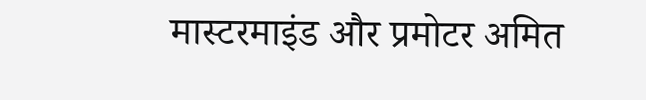मास्टरमाइंड और प्रमोटर अमित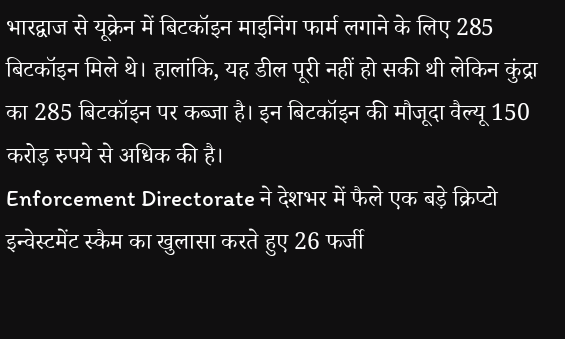भारद्वाज से यूक्रेन में बिटकॉइन माइनिंग फार्म लगाने के लिए 285 बिटकॉइन मिले थे। हालांकि, यह डील पूरी नहीं हो सकी थी लेकिन कुंद्रा का 285 बिटकॉइन पर कब्जा है। इन बिटकॉइन की मौजूदा वैल्यू 150 करोड़ रुपये से अधिक की है।
Enforcement Directorate ने देशभर में फैले एक बड़े क्रिप्टो इन्वेस्टमेंट स्कैम का खुलासा करते हुए 26 फर्जी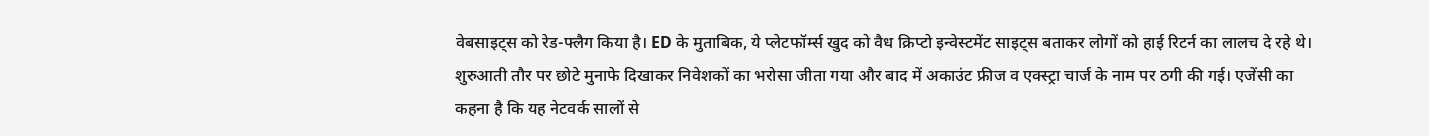वेबसाइट्स को रेड-फ्लैग किया है। ED के मुताबिक, ये प्लेटफॉर्म्स खुद को वैध क्रिप्टो इन्वेस्टमेंट साइट्स बताकर लोगों को हाई रिटर्न का लालच दे रहे थे। शुरुआती तौर पर छोटे मुनाफे दिखाकर निवेशकों का भरोसा जीता गया और बाद में अकाउंट फ्रीज व एक्स्ट्रा चार्ज के नाम पर ठगी की गई। एजेंसी का कहना है कि यह नेटवर्क सालों से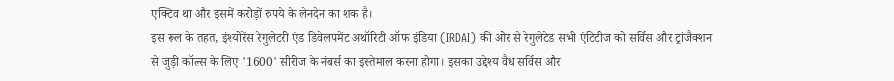एक्टिव था और इसमें करोड़ों रुपये के लेनदेन का शक है।
इस रूल के तहत, इंश्योरेंस रेगुलेटरी एंड डिवेलपमेंट अथॉरिटी ऑफ इंडिया (IRDAI) की ओर से रेगुलेटेड सभी एंटिटीज को सर्विस और ट्रांजैक्शन से जुड़ी कॉल्स के लिए '1600' सीरीज के नंबर्स का इस्तेमाल करना होगा। इसका उद्देश्य वैध सर्विस और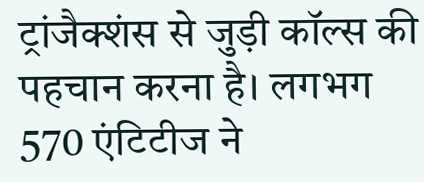ट्रांजैक्शंस से जुड़ी कॉल्स की पहचान करना है। लगभग 570 एंटिटीज ने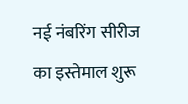नई नंबरिंग सीरीज का इस्तेमाल शुरू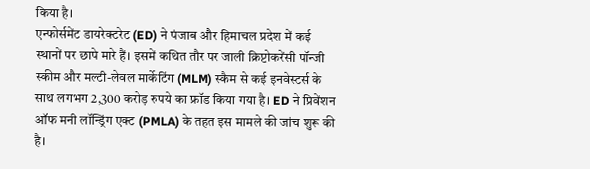किया है।
एन्फोर्समेंट डायरेक्टरेट (ED) ने पंजाब और हिमाचल प्रदेश में कई स्थानों पर छापे मारे हैं। इसमें कथित तौर पर जाली क्रिप्टोकरेंसी पॉन्जी स्कीम और मल्टी-लेवल मार्केटिंग (MLM) स्कैम से कई इनवेस्टर्स के साथ लगभग 2,300 करोड़ रुपये का फ्रॉड किया गया है। ED ने प्रिवेंशन ऑफ मनी लॉन्ड्रिंग एक्ट (PMLA) के तहत इस मामले की जांच शुरू की है।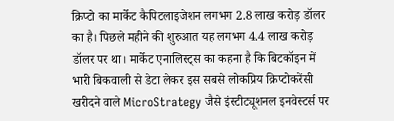क्रिप्टो का मार्केट कैपिटलाइजेशन लगभग 2.8 लाख करोड़ डॉलर का है। पिछले महीने की शुरुआत यह लगभग 4.4 लाख करोड़ डॉलर पर था। मार्केट एनालिस्ट्स का कहना है कि बिटकॉइन में भारी बिकवाली से डेटा लेकर इस सबसे लोकप्रिय क्रिप्टोकरेंसी खरीदने वाले MicroStrategy जैसे इंस्टीट्यूशनल इनवेस्टर्स पर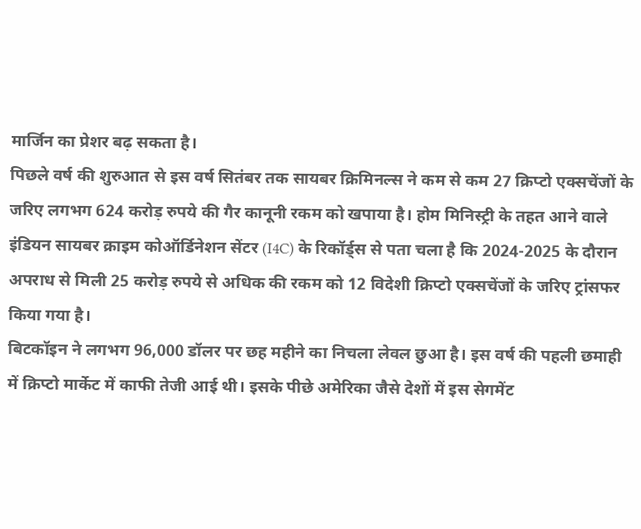मार्जिन का प्रेशर बढ़ सकता है।
पिछले वर्ष की शुरुआत से इस वर्ष सितंबर तक सायबर क्रिमिनल्स ने कम से कम 27 क्रिप्टो एक्सचेंजों के जरिए लगभग 624 करोड़ रुपये की गैर कानूनी रकम को खपाया है। होम मिनिस्ट्री के तहत आने वाले इंडियन सायबर क्राइम कोऑर्डिनेशन सेंटर (I4C) के रिकॉर्ड्स से पता चला है कि 2024-2025 के दौरान अपराध से मिली 25 करोड़ रुपये से अधिक की रकम को 12 विदेशी क्रिप्टो एक्सचेंजों के जरिए ट्रांसफर किया गया है।
बिटकॉइन ने लगभग 96,000 डॉलर पर छह महीने का निचला लेवल छुआ है। इस वर्ष की पहली छमाही में क्रिप्टो मार्केट में काफी तेजी आई थी। इसके पीछे अमेरिका जैसे देशों में इस सेगमेंट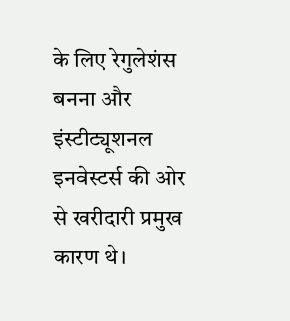के लिए रेगुलेशंस बनना और इंस्टीट्यूशनल इनवेस्टर्स की ओर से खरीदारी प्रमुख कारण थे।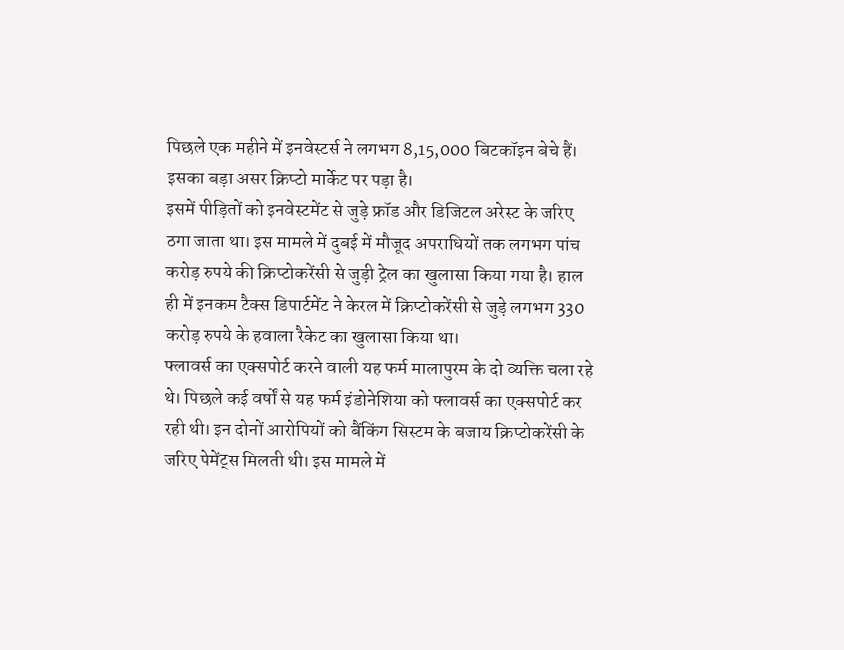पिछले एक महीने में इनवेस्टर्स ने लगभग 8,15,000 बिटकॉइन बेचे हैं। इसका बड़ा असर क्रिप्टो मार्केट पर पड़ा है।
इसमें पीड़ितों को इनवेस्टमेंट से जुड़े फ्रॉड और डिजिटल अरेस्ट के जरिए ठगा जाता था। इस मामले में दुबई में मौजूद अपराधियों तक लगभग पांच करोड़ रुपये की क्रिप्टोकरेंसी से जुड़ी ट्रेल का खुलासा किया गया है। हाल ही में इनकम टैक्स डिपार्टमेंट ने केरल में क्रिप्टोकरेंसी से जुड़े लगभग 330 करोड़ रुपये के हवाला रैकेट का खुलासा किया था।
फ्लावर्स का एक्सपोर्ट करने वाली यह फर्म मालापुरम के दो व्यक्ति चला रहे थे। पिछले कई वर्षों से यह फर्म इंडोनेशिया को फ्लावर्स का एक्सपोर्ट कर रही थी। इन दोनों आरोपियों को बैंकिंग सिस्टम के बजाय क्रिप्टोकरेंसी के जरिए पेमेंट्स मिलती थी। इस मामले में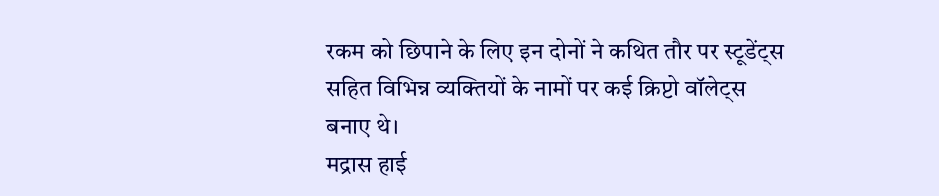रकम को छिपाने के लिए इन दोनों ने कथित तौर पर स्टूडेंट्स सहित विभिन्न व्यक्तियों के नामों पर कई क्रिप्टो वॉलेट्स बनाए थे।
मद्रास हाई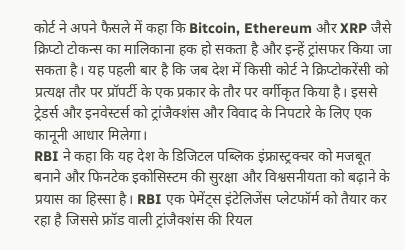कोर्ट ने अपने फैसले में कहा कि Bitcoin, Ethereum और XRP जैसे क्रिप्टो टोकन्स का मालिकाना हक हो सकता है और इन्हें ट्रांसफर किया जा सकता है। यह पहली बार है कि जब देश में किसी कोर्ट ने क्रिप्टोकरेंसी को प्रत्यक्ष तौर पर प्रॉपर्टी के एक प्रकार के तौर पर वर्गीकृत किया है। इससे ट्रेडर्स और इनवेस्टर्स को ट्रांजैक्शंस और विवाद के निपटारे के लिए एक कानूनी आधार मिलेगा।
RBI ने कहा कि यह देश के डिजिटल पब्लिक इंफ्रास्ट्रक्चर को मजबूत बनाने और फिनटेक इकोसिस्टम की सुरक्षा और विश्वसनीयता को बढ़ाने के प्रयास का हिस्सा है। RBI एक पेमेंट्स इंटेलिजेंस प्लेटफॉर्म को तैयार कर रहा है जिससे फ्रॉड वाली ट्रांजैक्शंस की रियल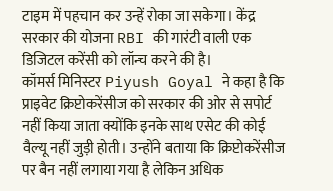टाइम में पहचान कर उन्हें रोका जा सकेगा। केंद्र सरकार की योजना RBI की गारंटी वाली एक डिजिटल करेंसी को लॉन्च करने की है।
कॉमर्स मिनिस्टर Piyush Goyal ने कहा है कि प्राइवेट क्रिप्टोकरेंसीज को सरकार की ओर से सपोर्ट नहीं किया जाता क्योंकि इनके साथ एसेट की कोई वैल्यू नहीं जुड़ी होती। उन्होंने बताया कि क्रिप्टोकरेंसीज पर बैन नहीं लगाया गया है लेकिन अधिक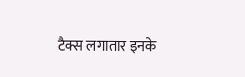टैक्स लगातार इनके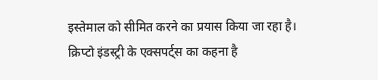इस्तेमाल को सीमित करने का प्रयास किया जा रहा है। क्रिप्टो इंडस्ट्री के एक्सपर्ट्स का कहना है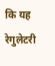कि यह रेगुलेटरी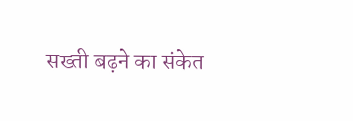सख्ती बढ़ने का संकेत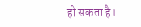हो सकता है।